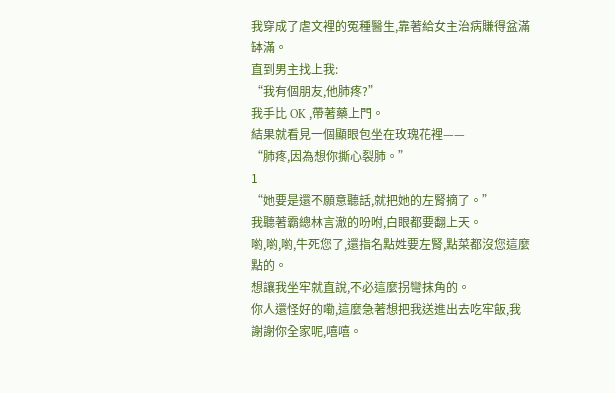我穿成了虐文裡的冤種醫生,靠著給女主治病賺得盆滿缽滿。
直到男主找上我:
“我有個朋友,他肺疼?”
我手比 OK ,帶著藥上門。
結果就看見一個顯眼包坐在玫瑰花裡——
“肺疼,因為想你撕心裂肺。”
1
“她要是還不願意聽話,就把她的左腎摘了。”
我聽著霸總林言澈的吩咐,白眼都要翻上天。
喲,喲,喲,牛死您了,還指名點姓要左腎,點菜都沒您這麼點的。
想讓我坐牢就直說,不必這麼拐彎抹角的。
你人還怪好的嘞,這麼急著想把我送進出去吃牢飯,我謝謝你全家呢,嘻嘻。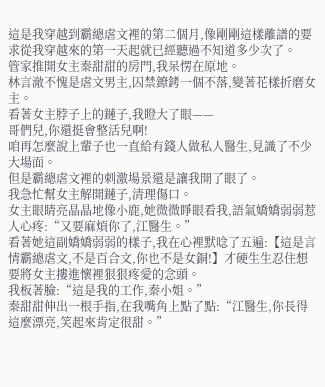這是我穿越到霸總虐文裡的第二個月,像剛剛這樣離譜的要求從我穿越來的第一天起就已經聽過不知道多少次了。
管家推開女主秦甜甜的房門,我呆愣在原地。
林言澈不愧是虐文男主,囚禁鐐銬一個不落,變著花樣折磨女主。
看著女主脖子上的鏈子,我瞪大了眼——
哥們兒,你還挺會整活兒啊!
咱再怎麼說上輩子也一直給有錢人做私人醫生,見識了不少大場面。
但是霸總虐文裡的刺激場景還是讓我開了眼了。
我急忙幫女主解開鏈子,清理傷口。
女主眼睛亮晶晶地像小鹿,她微微睜眼看我,語氣嬌嬌弱弱惹人心疼:“又要麻煩你了,江醫生。”
看著她這副嬌嬌弱弱的樣子,我在心裡默唸了五遍:【這是言情霸總虐文,不是百合文,你也不是女銅!】才硬生生忍住想要將女主摟進懷裡狠狠疼愛的念頭。
我板著臉:“這是我的工作,秦小姐。”
秦甜甜伸出一根手指,在我嘴角上點了點:“江醫生,你長得這麼漂亮,笑起來肯定很甜。”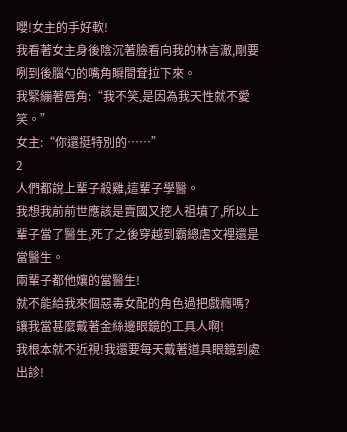嚶!女主的手好軟!
我看著女主身後陰沉著臉看向我的林言澈,剛要咧到後腦勺的嘴角瞬間耷拉下來。
我緊繃著唇角:“我不笑,是因為我天性就不愛笑。”
女主:“你還挺特別的……”
2
人們都說上輩子殺雞,這輩子學醫。
我想我前前世應該是賣國又挖人祖墳了,所以上輩子當了醫生,死了之後穿越到霸總虐文裡還是當醫生。
兩輩子都他孃的當醫生!
就不能給我來個惡毒女配的角色過把戲癮嗎?
讓我當甚麼戴著金絲邊眼鏡的工具人啊!
我根本就不近視!我還要每天戴著道具眼鏡到處出診!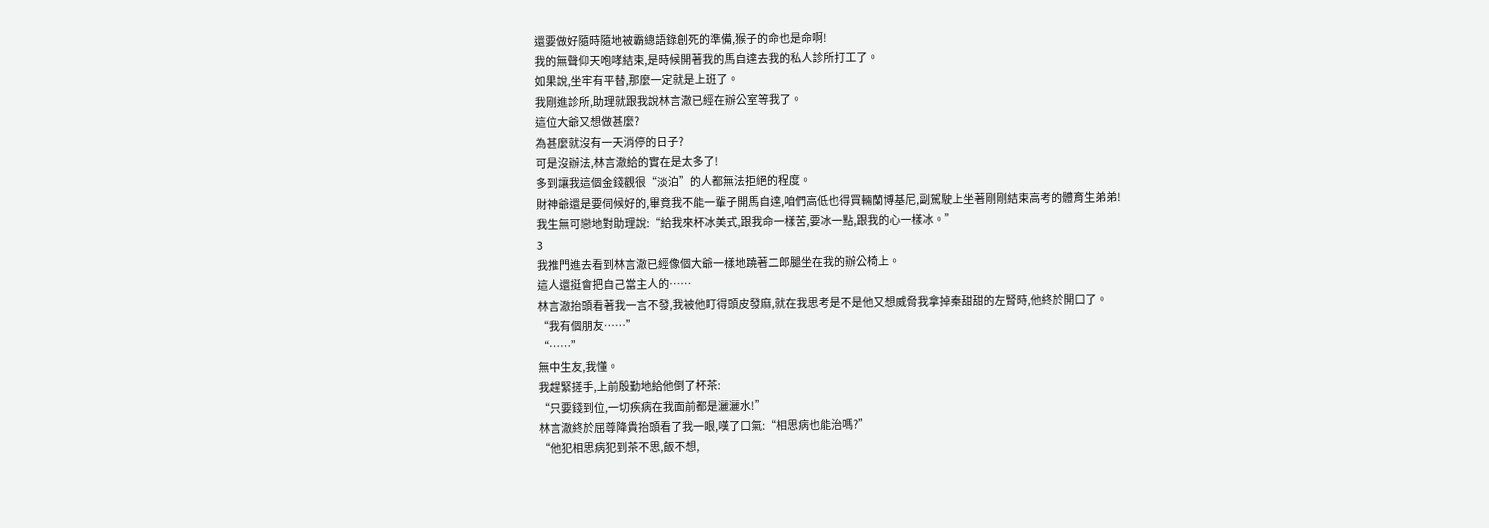還要做好隨時隨地被霸總語錄創死的準備,猴子的命也是命啊!
我的無聲仰天咆哮結束,是時候開著我的馬自達去我的私人診所打工了。
如果說,坐牢有平替,那麼一定就是上班了。
我剛進診所,助理就跟我說林言澈已經在辦公室等我了。
這位大爺又想做甚麼?
為甚麼就沒有一天消停的日子?
可是沒辦法,林言澈給的實在是太多了!
多到讓我這個金錢觀很“淡泊”的人都無法拒絕的程度。
財神爺還是要伺候好的,畢竟我不能一輩子開馬自達,咱們高低也得買輛蘭博基尼,副駕駛上坐著剛剛結束高考的體育生弟弟!
我生無可戀地對助理說:“給我來杯冰美式,跟我命一樣苦,要冰一點,跟我的心一樣冰。”
3
我推門進去看到林言澈已經像個大爺一樣地蹺著二郎腿坐在我的辦公椅上。
這人還挺會把自己當主人的……
林言澈抬頭看著我一言不發,我被他盯得頭皮發麻,就在我思考是不是他又想威脅我拿掉秦甜甜的左腎時,他終於開口了。
“我有個朋友……”
“……”
無中生友,我懂。
我趕緊搓手,上前殷勤地給他倒了杯茶:
“只要錢到位,一切疾病在我面前都是灑灑水!”
林言澈終於屈尊降貴抬頭看了我一眼,嘆了口氣:“相思病也能治嗎?”
“他犯相思病犯到茶不思,飯不想,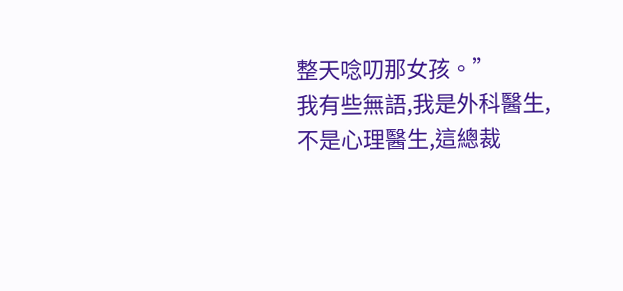整天唸叨那女孩。”
我有些無語,我是外科醫生,不是心理醫生,這總裁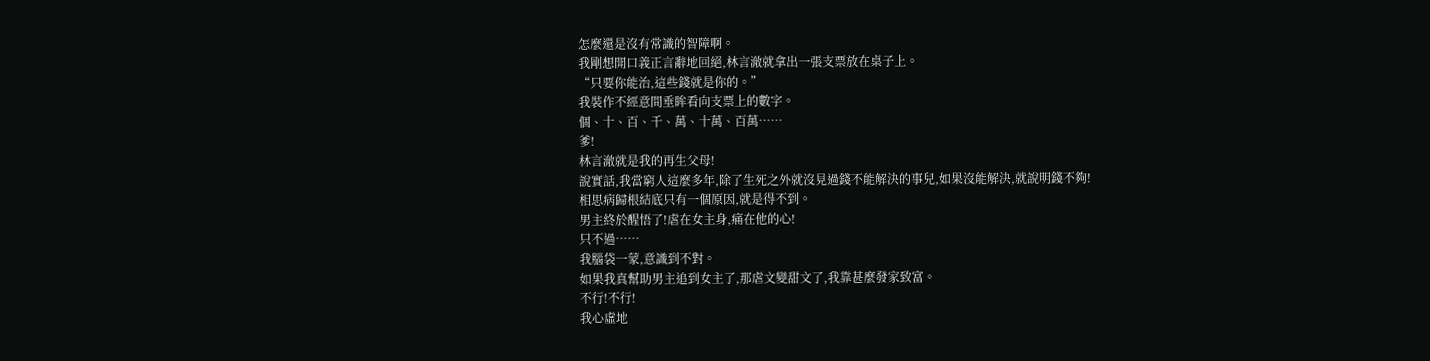怎麼還是沒有常識的智障啊。
我剛想開口義正言辭地回絕,林言澈就拿出一張支票放在桌子上。
“只要你能治,這些錢就是你的。”
我裝作不經意間垂眸看向支票上的數字。
個、十、百、千、萬、十萬、百萬……
爹!
林言澈就是我的再生父母!
說實話,我當窮人這麼多年,除了生死之外就沒見過錢不能解決的事兒,如果沒能解決,就說明錢不夠!
相思病歸根結底只有一個原因,就是得不到。
男主終於醒悟了!虐在女主身,痛在他的心!
只不過……
我腦袋一蒙,意識到不對。
如果我真幫助男主追到女主了,那虐文變甜文了,我靠甚麼發家致富。
不行!不行!
我心虛地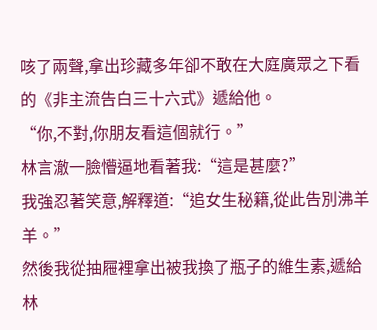咳了兩聲,拿出珍藏多年卻不敢在大庭廣眾之下看的《非主流告白三十六式》遞給他。
“你,不對,你朋友看這個就行。”
林言澈一臉懵逼地看著我:“這是甚麼?”
我強忍著笑意,解釋道:“追女生秘籍,從此告別沸羊羊。”
然後我從抽屜裡拿出被我換了瓶子的維生素,遞給林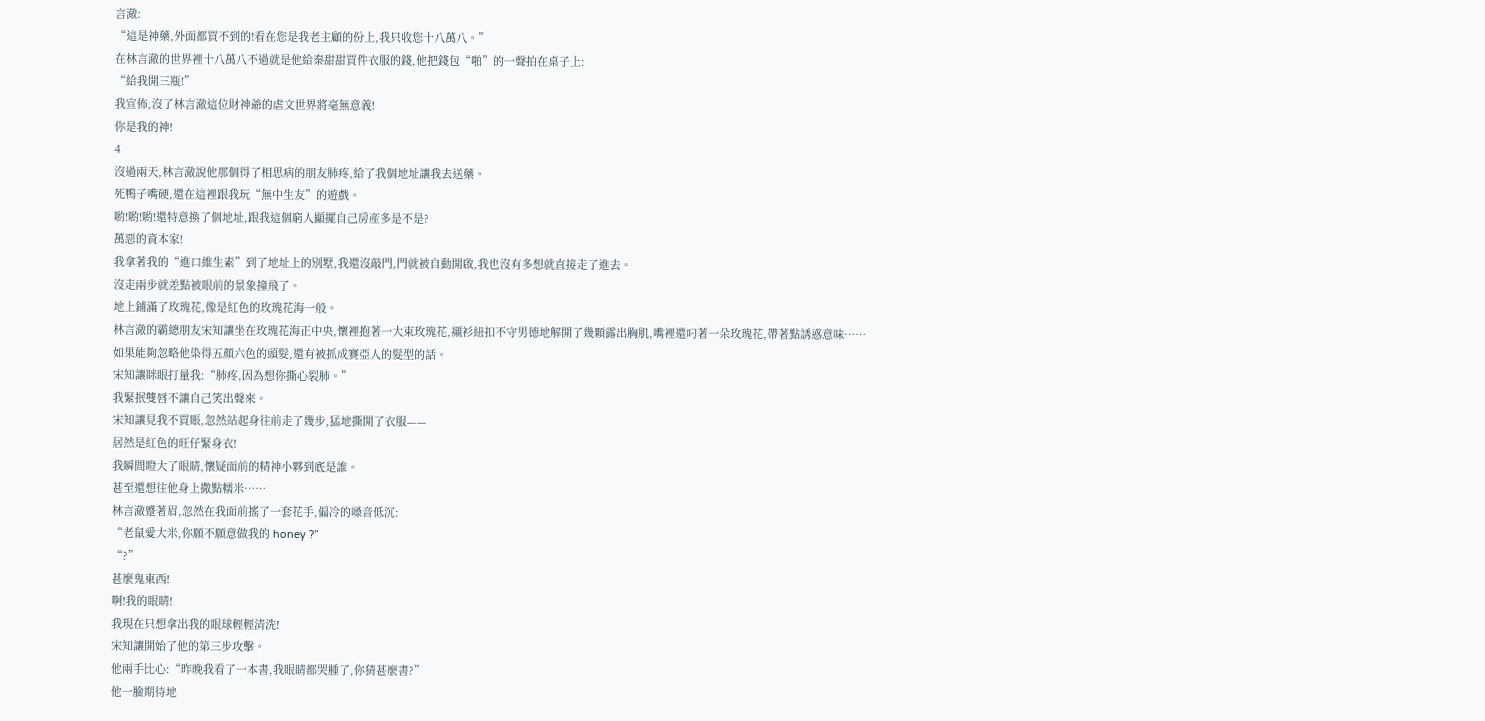言澈:
“這是神藥,外面都買不到的!看在您是我老主顧的份上,我只收您十八萬八。”
在林言澈的世界裡十八萬八不過就是他給秦甜甜買件衣服的錢,他把錢包“啪”的一聲拍在桌子上:
“給我開三瓶!”
我宣佈,沒了林言澈這位財神爺的虐文世界將毫無意義!
你是我的神!
4
沒過兩天,林言澈說他那個得了相思病的朋友肺疼,給了我個地址讓我去送藥。
死鴨子嘴硬,還在這裡跟我玩“無中生友”的遊戲。
喲!喲!喲!還特意換了個地址,跟我這個窮人顯擺自己房產多是不是?
萬惡的資本家!
我拿著我的“進口維生素”到了地址上的別墅,我還沒敲門,門就被自動開啟,我也沒有多想就直接走了進去。
沒走兩步就差點被眼前的景象撞飛了。
地上鋪滿了玫瑰花,像是紅色的玫瑰花海一般。
林言澈的霸總朋友宋知讓坐在玫瑰花海正中央,懷裡抱著一大束玫瑰花,襯衫紐扣不守男德地解開了幾顆露出胸肌,嘴裡還叼著一朵玫瑰花,帶著點誘惑意味……
如果能夠忽略他染得五顏六色的頭髮,還有被抓成賽亞人的髮型的話。
宋知讓眯眼打量我:“肺疼,因為想你撕心裂肺。”
我緊抿雙唇不讓自己笑出聲來。
宋知讓見我不買賬,忽然站起身往前走了幾步,猛地撕開了衣服——
居然是紅色的旺仔緊身衣!
我瞬間瞪大了眼睛,懷疑面前的精神小夥到底是誰。
甚至還想往他身上撒點糯米……
林言澈蹙著眉,忽然在我面前搖了一套花手,偏冷的嗓音低沉:
“老鼠愛大米,你願不願意做我的 honey ?”
“?”
甚麼鬼東西!
啊!我的眼睛!
我現在只想拿出我的眼球輕輕清洗!
宋知讓開始了他的第三步攻擊。
他兩手比心:“昨晚我看了一本書,我眼睛都哭腫了,你猜甚麼書?”
他一臉期待地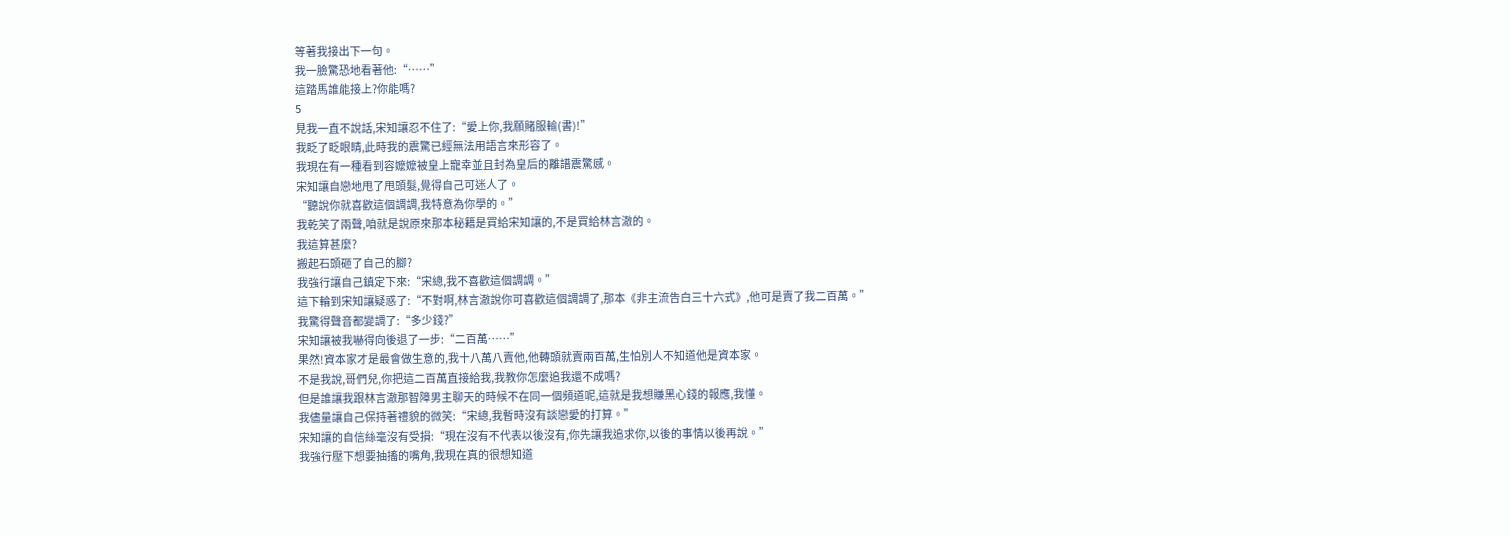等著我接出下一句。
我一臉驚恐地看著他:“……”
這踏馬誰能接上?你能嗎?
5
見我一直不說話,宋知讓忍不住了:“愛上你,我願賭服輸(書)!”
我眨了眨眼睛,此時我的震驚已經無法用語言來形容了。
我現在有一種看到容嬤嬤被皇上寵幸並且封為皇后的離譜震驚感。
宋知讓自戀地甩了甩頭髮,覺得自己可迷人了。
“聽說你就喜歡這個調調,我特意為你學的。”
我乾笑了兩聲,咱就是說原來那本秘籍是買給宋知讓的,不是買給林言澈的。
我這算甚麼?
搬起石頭砸了自己的腳?
我強行讓自己鎮定下來:“宋總,我不喜歡這個調調。”
這下輪到宋知讓疑惑了:“不對啊,林言澈說你可喜歡這個調調了,那本《非主流告白三十六式》,他可是賣了我二百萬。”
我驚得聲音都變調了:“多少錢?”
宋知讓被我嚇得向後退了一步:“二百萬……”
果然!資本家才是最會做生意的,我十八萬八賣他,他轉頭就賣兩百萬,生怕別人不知道他是資本家。
不是我說,哥們兒,你把這二百萬直接給我,我教你怎麼追我還不成嗎?
但是誰讓我跟林言澈那智障男主聊天的時候不在同一個頻道呢,這就是我想賺黑心錢的報應,我懂。
我儘量讓自己保持著禮貌的微笑:“宋總,我暫時沒有談戀愛的打算。”
宋知讓的自信絲毫沒有受損:“現在沒有不代表以後沒有,你先讓我追求你,以後的事情以後再說。”
我強行壓下想要抽搐的嘴角,我現在真的很想知道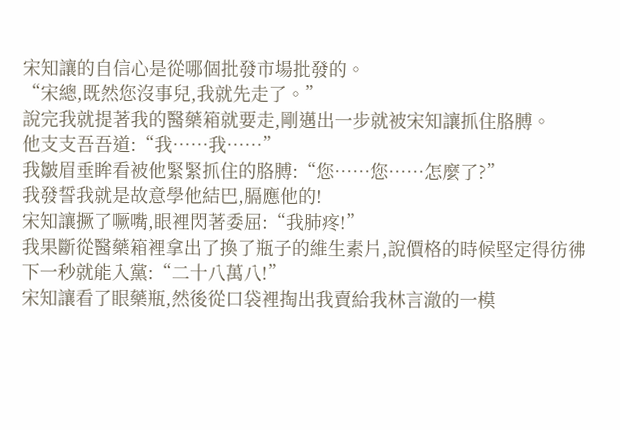宋知讓的自信心是從哪個批發市場批發的。
“宋總,既然您沒事兒,我就先走了。”
說完我就提著我的醫藥箱就要走,剛邁出一步就被宋知讓抓住胳膊。
他支支吾吾道:“我……我……”
我皺眉垂眸看被他緊緊抓住的胳膊:“您……您……怎麼了?”
我發誓我就是故意學他結巴,膈應他的!
宋知讓撅了噘嘴,眼裡閃著委屈:“我肺疼!”
我果斷從醫藥箱裡拿出了換了瓶子的維生素片,說價格的時候堅定得彷彿下一秒就能入黨:“二十八萬八!”
宋知讓看了眼藥瓶,然後從口袋裡掏出我賣給我林言澈的一模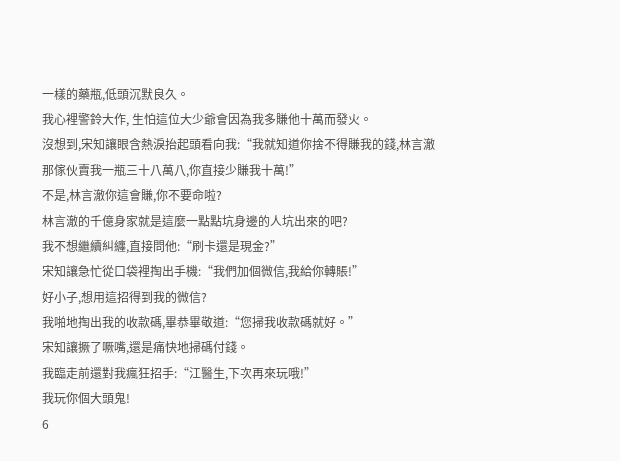一樣的藥瓶,低頭沉默良久。
我心裡警鈴大作, 生怕這位大少爺會因為我多賺他十萬而發火。
沒想到,宋知讓眼含熱淚抬起頭看向我:“我就知道你捨不得賺我的錢,林言澈那傢伙賣我一瓶三十八萬八,你直接少賺我十萬!”
不是,林言澈你這會賺,你不要命啦?
林言澈的千億身家就是這麼一點點坑身邊的人坑出來的吧?
我不想繼續糾纏,直接問他:“刷卡還是現金?”
宋知讓急忙從口袋裡掏出手機:“我們加個微信,我給你轉賬!”
好小子,想用這招得到我的微信?
我啪地掏出我的收款碼,畢恭畢敬道:“您掃我收款碼就好。”
宋知讓撅了噘嘴,還是痛快地掃碼付錢。
我臨走前還對我瘋狂招手:“江醫生,下次再來玩哦!”
我玩你個大頭鬼!
6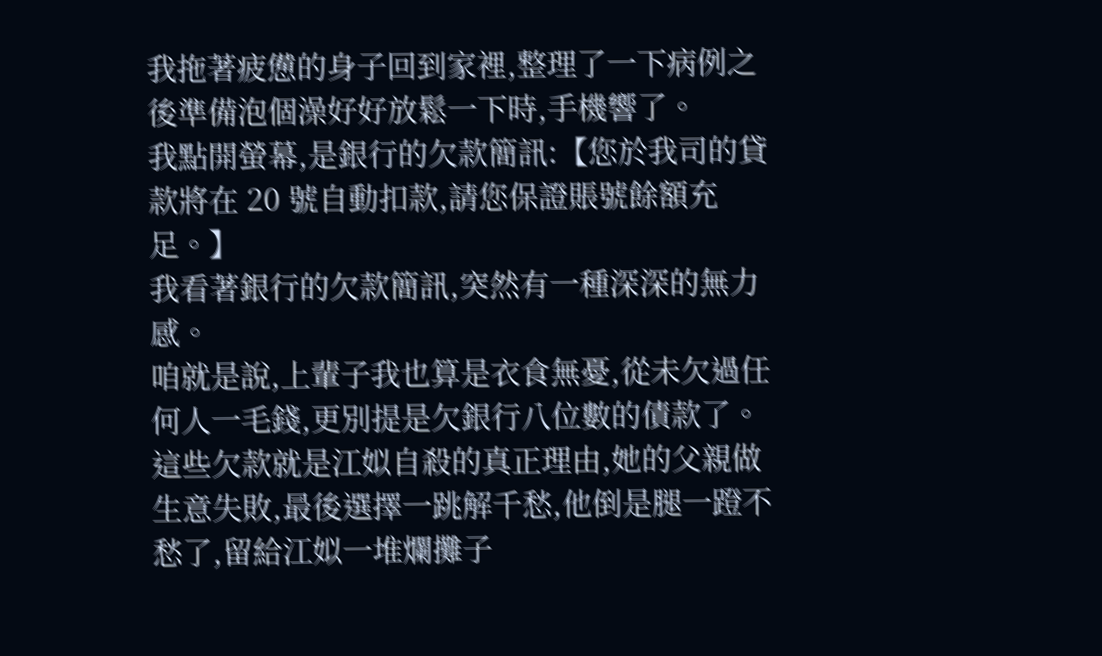我拖著疲憊的身子回到家裡,整理了一下病例之後準備泡個澡好好放鬆一下時,手機響了。
我點開螢幕,是銀行的欠款簡訊:【您於我司的貸款將在 20 號自動扣款,請您保證賬號餘額充足。】
我看著銀行的欠款簡訊,突然有一種深深的無力感。
咱就是說,上輩子我也算是衣食無憂,從未欠過任何人一毛錢,更別提是欠銀行八位數的債款了。
這些欠款就是江姒自殺的真正理由,她的父親做生意失敗,最後選擇一跳解千愁,他倒是腿一蹬不愁了,留給江姒一堆爛攤子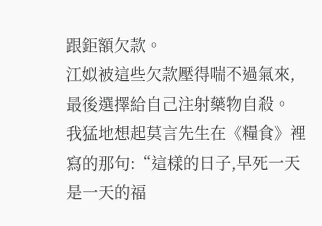跟鉅額欠款。
江姒被這些欠款壓得喘不過氣來,最後選擇給自己注射藥物自殺。
我猛地想起莫言先生在《糧食》裡寫的那句:“這樣的日子,早死一天是一天的福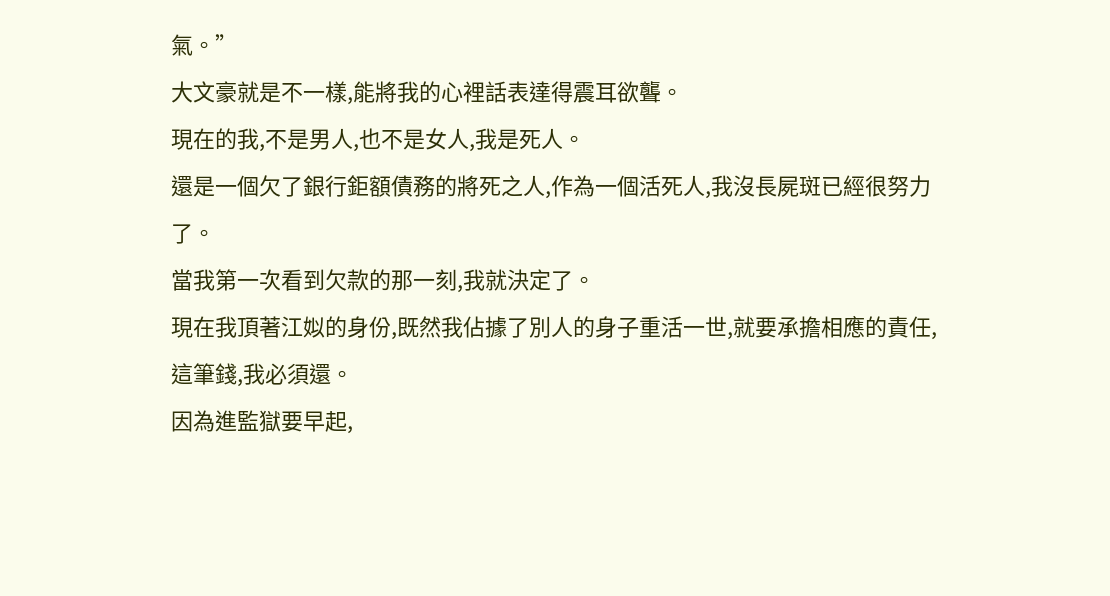氣。”
大文豪就是不一樣,能將我的心裡話表達得震耳欲聾。
現在的我,不是男人,也不是女人,我是死人。
還是一個欠了銀行鉅額債務的將死之人,作為一個活死人,我沒長屍斑已經很努力了。
當我第一次看到欠款的那一刻,我就決定了。
現在我頂著江姒的身份,既然我佔據了別人的身子重活一世,就要承擔相應的責任,這筆錢,我必須還。
因為進監獄要早起,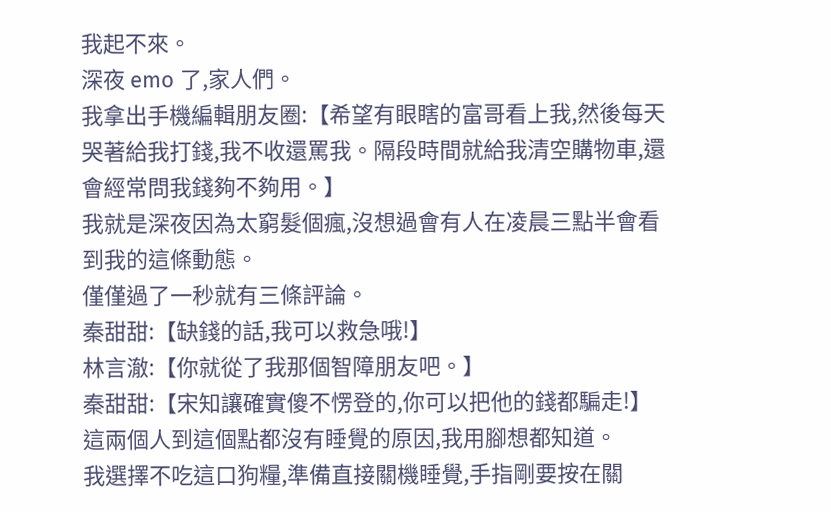我起不來。
深夜 emo 了,家人們。
我拿出手機編輯朋友圈:【希望有眼瞎的富哥看上我,然後每天哭著給我打錢,我不收還罵我。隔段時間就給我清空購物車,還會經常問我錢夠不夠用。】
我就是深夜因為太窮髮個瘋,沒想過會有人在凌晨三點半會看到我的這條動態。
僅僅過了一秒就有三條評論。
秦甜甜:【缺錢的話,我可以救急哦!】
林言澈:【你就從了我那個智障朋友吧。】
秦甜甜:【宋知讓確實傻不愣登的,你可以把他的錢都騙走!】
這兩個人到這個點都沒有睡覺的原因,我用腳想都知道。
我選擇不吃這口狗糧,準備直接關機睡覺,手指剛要按在關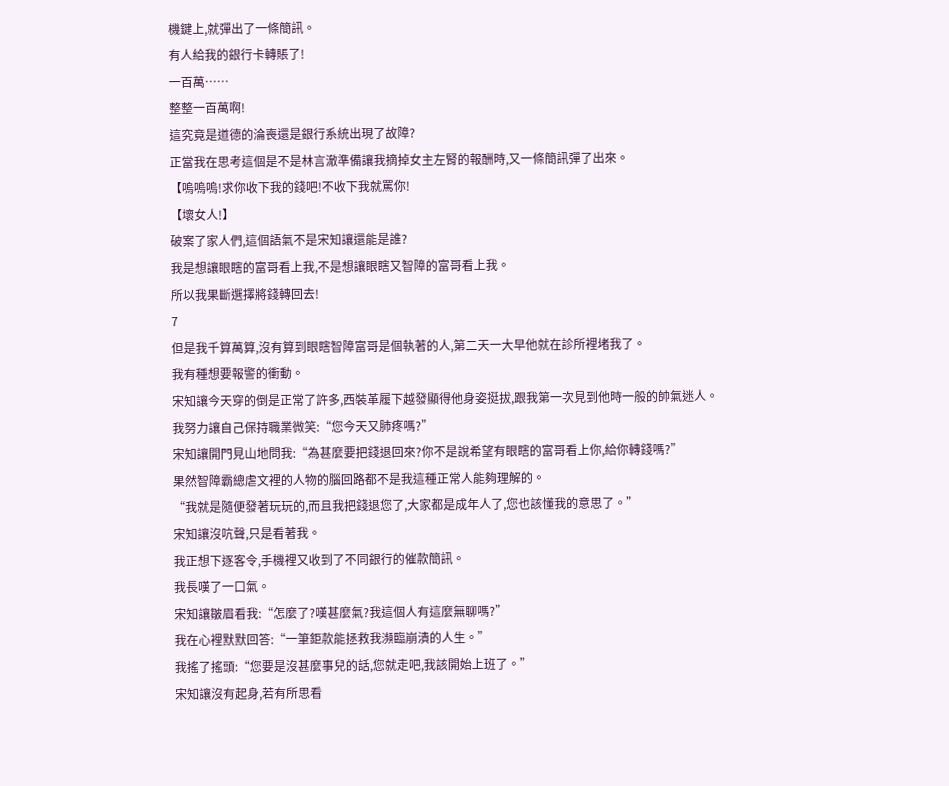機鍵上,就彈出了一條簡訊。
有人給我的銀行卡轉賬了!
一百萬……
整整一百萬啊!
這究竟是道德的淪喪還是銀行系統出現了故障?
正當我在思考這個是不是林言澈準備讓我摘掉女主左腎的報酬時,又一條簡訊彈了出來。
【嗚嗚嗚!求你收下我的錢吧!不收下我就罵你!
【壞女人!】
破案了家人們,這個語氣不是宋知讓還能是誰?
我是想讓眼瞎的富哥看上我,不是想讓眼瞎又智障的富哥看上我。
所以我果斷選擇將錢轉回去!
7
但是我千算萬算,沒有算到眼瞎智障富哥是個執著的人,第二天一大早他就在診所裡堵我了。
我有種想要報警的衝動。
宋知讓今天穿的倒是正常了許多,西裝革履下越發顯得他身姿挺拔,跟我第一次見到他時一般的帥氣迷人。
我努力讓自己保持職業微笑:“您今天又肺疼嗎?”
宋知讓開門見山地問我:“為甚麼要把錢退回來?你不是說希望有眼瞎的富哥看上你,給你轉錢嗎?”
果然智障霸總虐文裡的人物的腦回路都不是我這種正常人能夠理解的。
“我就是隨便發著玩玩的,而且我把錢退您了,大家都是成年人了,您也該懂我的意思了。”
宋知讓沒吭聲,只是看著我。
我正想下逐客令,手機裡又收到了不同銀行的催款簡訊。
我長嘆了一口氣。
宋知讓皺眉看我:“怎麼了?嘆甚麼氣?我這個人有這麼無聊嗎?”
我在心裡默默回答:“一筆鉅款能拯救我瀕臨崩潰的人生。”
我搖了搖頭:“您要是沒甚麼事兒的話,您就走吧,我該開始上班了。”
宋知讓沒有起身,若有所思看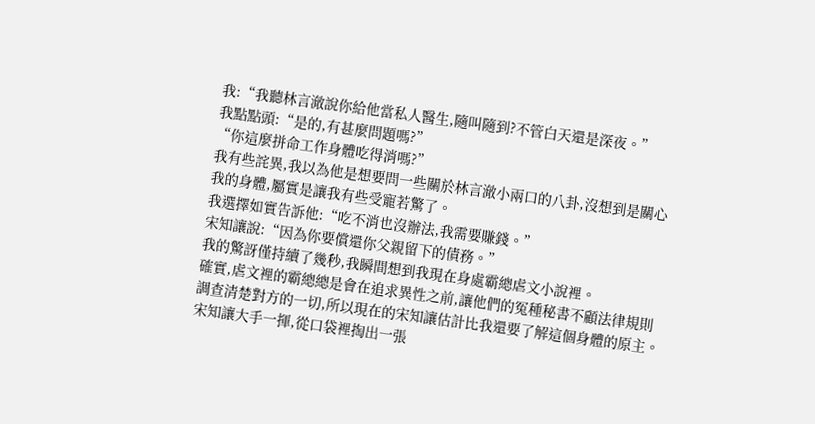我:“我聽林言澈說你給他當私人醫生,隨叫隨到?不管白天還是深夜。”
我點點頭:“是的,有甚麼問題嗎?”
“你這麼拼命工作身體吃得消嗎?”
我有些詫異,我以為他是想要問一些關於林言澈小兩口的八卦,沒想到是關心我的身體,屬實是讓我有些受寵若驚了。
我選擇如實告訴他:“吃不消也沒辦法,我需要賺錢。”
宋知讓說:“因為你要償還你父親留下的債務。”
我的驚訝僅持續了幾秒,我瞬間想到我現在身處霸總虐文小說裡。
確實,虐文裡的霸總總是會在追求異性之前,讓他們的冤種秘書不顧法律規則調查清楚對方的一切,所以現在的宋知讓估計比我還要了解這個身體的原主。
宋知讓大手一揮,從口袋裡掏出一張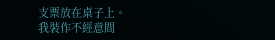支票放在桌子上。
我裝作不經意間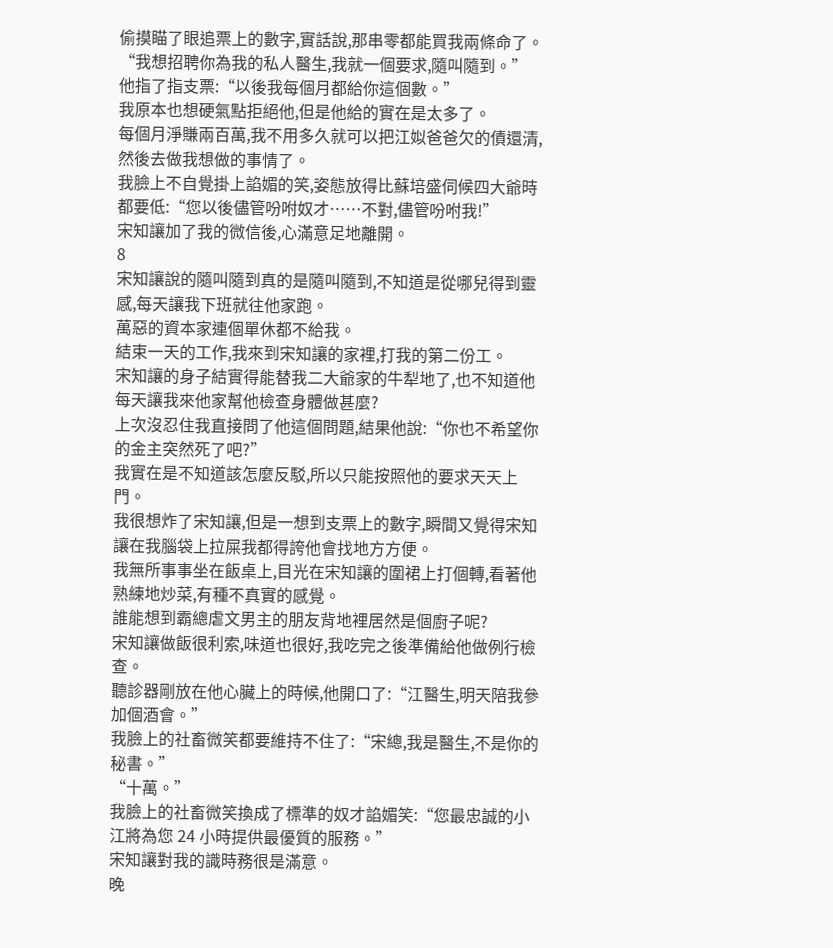偷摸瞄了眼追票上的數字,實話說,那串零都能買我兩條命了。
“我想招聘你為我的私人醫生,我就一個要求,隨叫隨到。”
他指了指支票:“以後我每個月都給你這個數。”
我原本也想硬氣點拒絕他,但是他給的實在是太多了。
每個月淨賺兩百萬,我不用多久就可以把江姒爸爸欠的債還清,然後去做我想做的事情了。
我臉上不自覺掛上諂媚的笑,姿態放得比蘇培盛伺候四大爺時都要低:“您以後儘管吩咐奴才……不對,儘管吩咐我!”
宋知讓加了我的微信後,心滿意足地離開。
8
宋知讓說的隨叫隨到真的是隨叫隨到,不知道是從哪兒得到靈感,每天讓我下班就往他家跑。
萬惡的資本家連個單休都不給我。
結束一天的工作,我來到宋知讓的家裡,打我的第二份工。
宋知讓的身子結實得能替我二大爺家的牛犁地了,也不知道他每天讓我來他家幫他檢查身體做甚麼?
上次沒忍住我直接問了他這個問題,結果他說:“你也不希望你的金主突然死了吧?”
我實在是不知道該怎麼反駁,所以只能按照他的要求天天上門。
我很想炸了宋知讓,但是一想到支票上的數字,瞬間又覺得宋知讓在我腦袋上拉屎我都得誇他會找地方方便。
我無所事事坐在飯桌上,目光在宋知讓的圍裙上打個轉,看著他熟練地炒菜,有種不真實的感覺。
誰能想到霸總虐文男主的朋友背地裡居然是個廚子呢?
宋知讓做飯很利索,味道也很好,我吃完之後準備給他做例行檢查。
聽診器剛放在他心臟上的時候,他開口了:“江醫生,明天陪我參加個酒會。”
我臉上的社畜微笑都要維持不住了:“宋總,我是醫生,不是你的秘書。”
“十萬。”
我臉上的社畜微笑換成了標準的奴才諂媚笑:“您最忠誠的小江將為您 24 小時提供最優質的服務。”
宋知讓對我的識時務很是滿意。
晚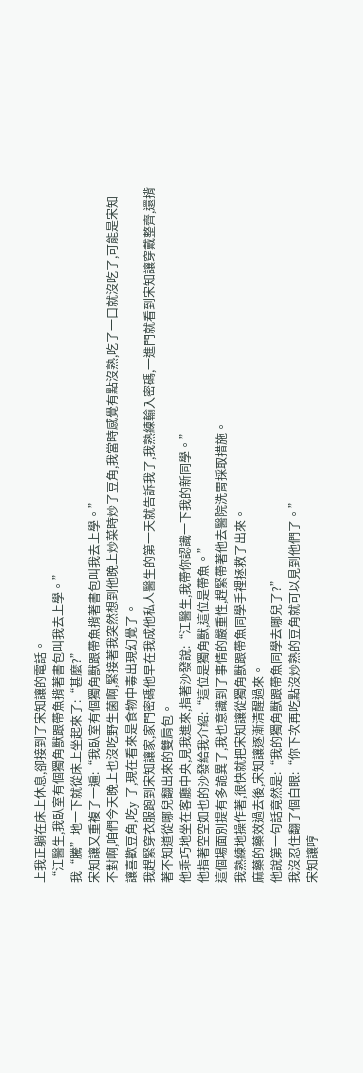上我正躺在床上休息,卻接到了宋知讓的電話。
“江醫生,我臥室有個獨角獸跟帶魚揹著書包叫我去上學。”
我“騰”地一下就從床上坐起來了:“甚麼?”
宋知讓又重複了一遍:“我臥室有個獨角獸跟帶魚揹著書包叫我去上學。”
不對啊,咱們今天晚上也沒吃野生菌啊,緊接著我突然想到他晚上炒菜時炒了豆角,我當時感覺有點沒熟,吃了一口就沒吃了,可能是宋知讓喜歡豆角,吃y 了,現在看來是食物中毒出現幻覺了。
我趕緊穿衣服跑到宋知讓家,家門密碼他早在我成他私人醫生的第一天就告訴我了,我熟練輸入密碼,一進門就看到宋知讓穿戴整齊,還揹著不知道從哪兒翻出來的雙肩包。
他乖巧地坐在客廳中央,見我進來,指著沙發說:“江醫生,我帶你認識一下我的新同學。”
他指著空空如也的沙發給我介紹:“這位是獨角獸,這位是帶魚。”
這個場面別提有多詭異了,我也意識到了事情的嚴重性,趕緊帶著他去醫院洗胃採取措施。
我熟練地操作著,很快就把宋知讓從獨角獸跟帶魚同學手裡拯救了出來。
麻藥的藥效過去後,宋知讓逐漸清醒過來。
他說第一句話竟然是:“我的獨角獸跟帶魚同學去哪兒了?”
我沒忍住翻了個白眼:“你下次再吃點沒炒熟的豆角就可以見到他們了。”
宋知讓哼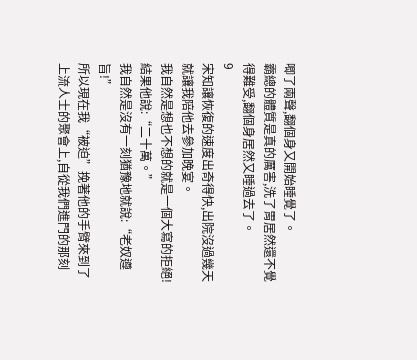唧了兩聲,翻個身又開始睡覺了。
霸總的體質是真的厲害,洗了胃居然還不覺得難受,翻個身居然又睡過去了。
9
宋知讓恢復的速度出奇得快,出院沒過幾天就讓我陪他去參加晚宴。
我自然是想也不想的就是一個大寫的拒絕!
結果他說:“二十萬。”
我自然是沒有一刻猶豫地就說:“老奴遵旨!”
所以現在我“被迫”挽著他的手臂來到了上流人士的聚會上,自從我們進門的那刻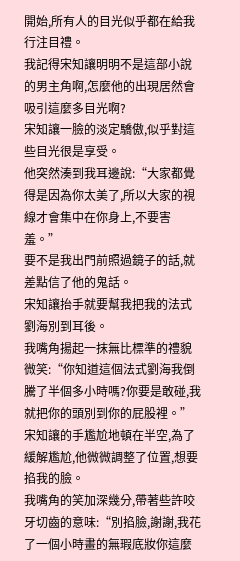開始,所有人的目光似乎都在給我行注目禮。
我記得宋知讓明明不是這部小說的男主角啊,怎麼他的出現居然會吸引這麼多目光啊?
宋知讓一臉的淡定驕傲,似乎對這些目光很是享受。
他突然湊到我耳邊說:“大家都覺得是因為你太美了,所以大家的視線才會集中在你身上,不要害羞。”
要不是我出門前照過鏡子的話,就差點信了他的鬼話。
宋知讓抬手就要幫我把我的法式劉海別到耳後。
我嘴角揚起一抹無比標準的禮貌微笑:“你知道這個法式劉海我倒騰了半個多小時嗎?你要是敢碰,我就把你的頭別到你的屁股裡。”
宋知讓的手尷尬地頓在半空,為了緩解尷尬,他微微調整了位置,想要掐我的臉。
我嘴角的笑加深幾分,帶著些許咬牙切齒的意味:“別掐臉,謝謝,我花了一個小時畫的無瑕底妝你這麼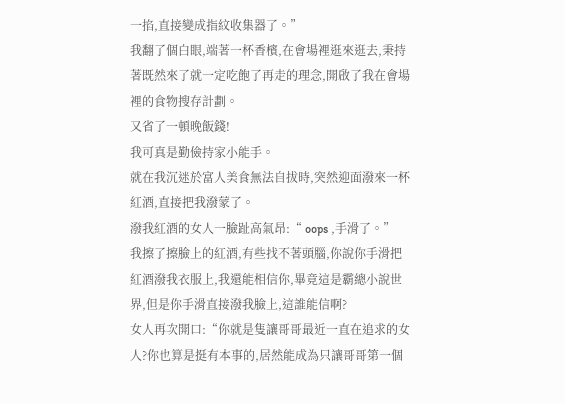一掐,直接變成指紋收集器了。”
我翻了個白眼,端著一杯香檳,在會場裡逛來逛去,秉持著既然來了就一定吃飽了再走的理念,開啟了我在會場裡的食物搜存計劃。
又省了一頓晚飯錢!
我可真是勤儉持家小能手。
就在我沉迷於富人美食無法自拔時,突然迎面潑來一杯紅酒,直接把我潑蒙了。
潑我紅酒的女人一臉趾高氣昂:“ oops ,手滑了。”
我擦了擦臉上的紅酒,有些找不著頭腦,你說你手滑把紅酒潑我衣服上,我還能相信你,畢竟這是霸總小說世界,但是你手滑直接潑我臉上,這誰能信啊?
女人再次開口:“你就是隻讓哥哥最近一直在追求的女人?你也算是挺有本事的,居然能成為只讓哥哥第一個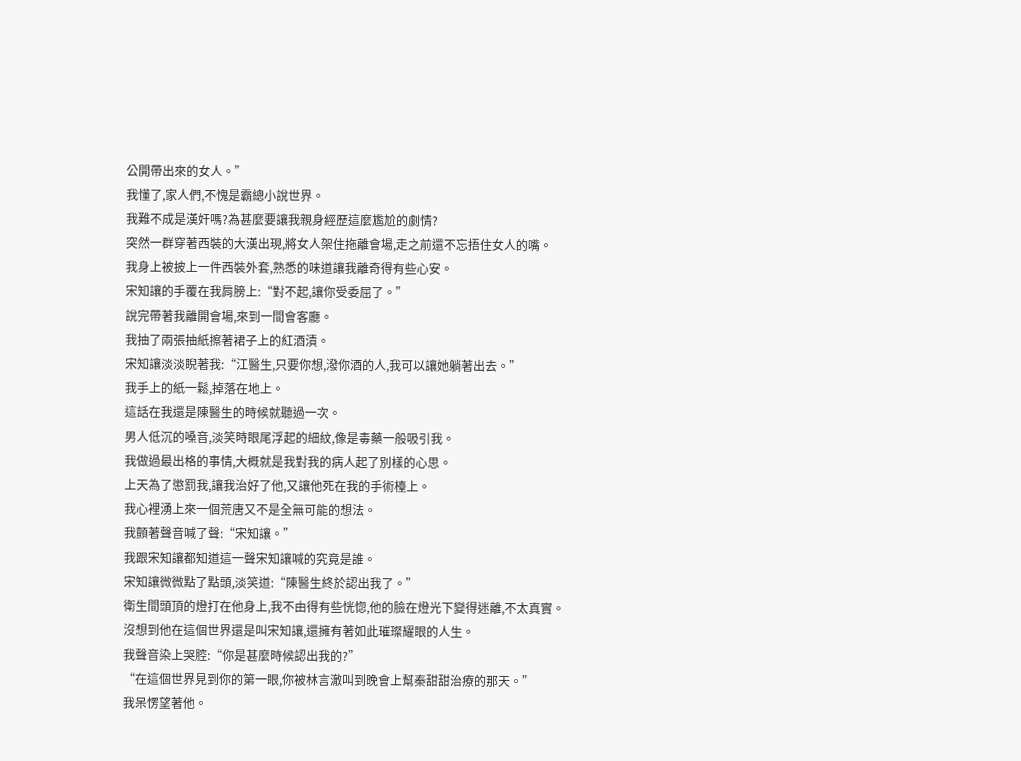公開帶出來的女人。”
我懂了,家人們,不愧是霸總小說世界。
我難不成是漢奸嗎?為甚麼要讓我親身經歷這麼尷尬的劇情?
突然一群穿著西裝的大漢出現,將女人架住拖離會場,走之前還不忘捂住女人的嘴。
我身上被披上一件西裝外套,熟悉的味道讓我離奇得有些心安。
宋知讓的手覆在我肩膀上:“對不起,讓你受委屈了。”
說完帶著我離開會場,來到一間會客廳。
我抽了兩張抽紙擦著裙子上的紅酒漬。
宋知讓淡淡睨著我:“江醫生,只要你想,潑你酒的人,我可以讓她躺著出去。”
我手上的紙一鬆,掉落在地上。
這話在我還是陳醫生的時候就聽過一次。
男人低沉的嗓音,淡笑時眼尾浮起的細紋,像是毒藥一般吸引我。
我做過最出格的事情,大概就是我對我的病人起了別樣的心思。
上天為了懲罰我,讓我治好了他,又讓他死在我的手術檯上。
我心裡湧上來一個荒唐又不是全無可能的想法。
我顫著聲音喊了聲:“宋知讓。”
我跟宋知讓都知道這一聲宋知讓喊的究竟是誰。
宋知讓微微點了點頭,淡笑道:“陳醫生終於認出我了。”
衛生間頭頂的燈打在他身上,我不由得有些恍惚,他的臉在燈光下變得迷離,不太真實。
沒想到他在這個世界還是叫宋知讓,還擁有著如此璀璨耀眼的人生。
我聲音染上哭腔:“你是甚麼時候認出我的?”
“在這個世界見到你的第一眼,你被林言澈叫到晚會上幫秦甜甜治療的那天。”
我呆愣望著他。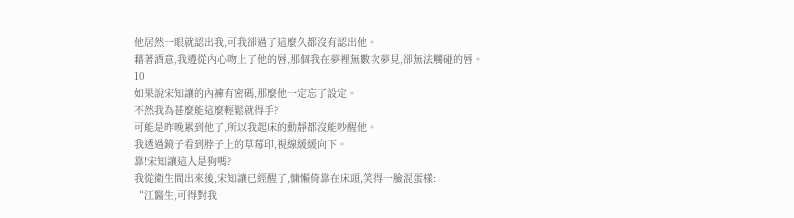他居然一眼就認出我,可我卻過了這麼久都沒有認出他。
藉著酒意,我遵從內心吻上了他的唇,那個我在夢裡無數次夢見,卻無法觸碰的唇。
10
如果說宋知讓的內褲有密碼,那麼他一定忘了設定。
不然我為甚麼能這麼輕鬆就得手?
可能是昨晚累到他了,所以我起床的動靜都沒能吵醒他。
我透過鏡子看到脖子上的草莓印,視線緩緩向下。
靠!宋知讓這人是狗嗎?
我從衛生間出來後,宋知讓已經醒了,慵懶倚靠在床頭,笑得一臉混蛋樣:
“江醫生,可得對我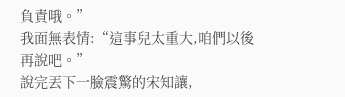負責哦。”
我面無表情:“這事兒太重大,咱們以後再說吧。”
說完丟下一臉震驚的宋知讓,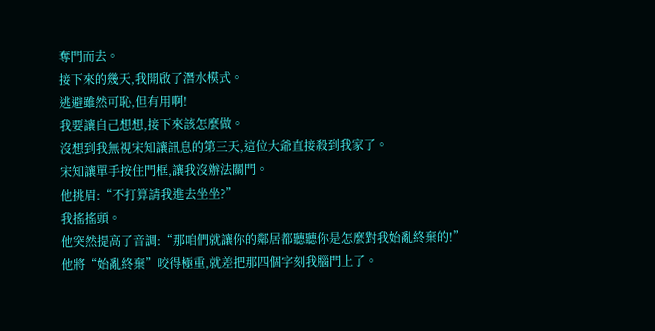奪門而去。
接下來的幾天,我開啟了潛水模式。
逃避雖然可恥,但有用啊!
我要讓自己想想,接下來該怎麼做。
沒想到我無視宋知讓訊息的第三天,這位大爺直接殺到我家了。
宋知讓單手按住門框,讓我沒辦法關門。
他挑眉:“不打算請我進去坐坐?”
我搖搖頭。
他突然提高了音調:“那咱們就讓你的鄰居都聽聽你是怎麼對我始亂終棄的!”
他將“始亂終棄”咬得極重,就差把那四個字刻我腦門上了。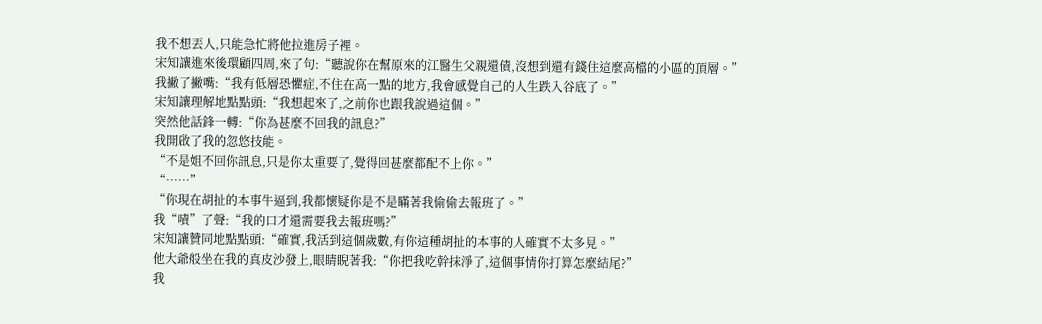我不想丟人,只能急忙將他拉進房子裡。
宋知讓進來後環顧四周,來了句:“聽說你在幫原來的江醫生父親還債,沒想到還有錢住這麼高檔的小區的頂層。”
我撇了撇嘴:“我有低層恐懼症,不住在高一點的地方,我會感覺自己的人生跌入谷底了。”
宋知讓理解地點點頭:“我想起來了,之前你也跟我說過這個。”
突然他話鋒一轉:“你為甚麼不回我的訊息?”
我開啟了我的忽悠技能。
“不是姐不回你訊息,只是你太重要了,覺得回甚麼都配不上你。”
“……”
“你現在胡扯的本事牛逼到,我都懷疑你是不是瞞著我偷偷去報班了。”
我“嘖”了聲:“我的口才還需要我去報班嗎?”
宋知讓贊同地點點頭:“確實,我活到這個歲數,有你這種胡扯的本事的人確實不太多見。”
他大爺般坐在我的真皮沙發上,眼睛睨著我:“你把我吃幹抹淨了,這個事情你打算怎麼結尾?”
我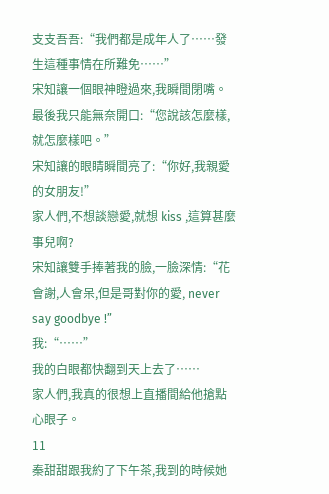支支吾吾:“我們都是成年人了……發生這種事情在所難免……”
宋知讓一個眼神瞪過來,我瞬間閉嘴。
最後我只能無奈開口:“您說該怎麼樣,就怎麼樣吧。”
宋知讓的眼睛瞬間亮了:“你好,我親愛的女朋友!”
家人們,不想談戀愛,就想 kiss ,這算甚麼事兒啊?
宋知讓雙手捧著我的臉,一臉深情:“花會謝,人會呆,但是哥對你的愛, never say goodbye !”
我:“……”
我的白眼都快翻到天上去了……
家人們,我真的很想上直播間給他搶點心眼子。
11
秦甜甜跟我約了下午茶,我到的時候她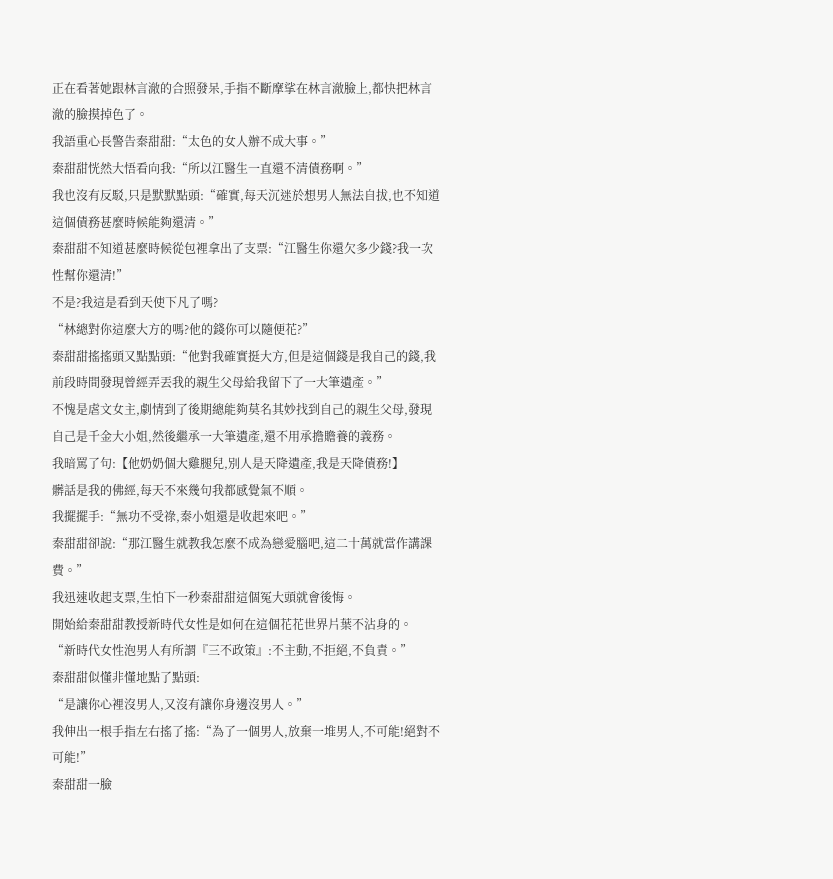正在看著她跟林言澈的合照發呆,手指不斷摩挲在林言澈臉上,都快把林言澈的臉摸掉色了。
我語重心長警告秦甜甜:“太色的女人辦不成大事。”
秦甜甜恍然大悟看向我:“所以江醫生一直還不清債務啊。”
我也沒有反駁,只是默默點頭:“確實,每天沉迷於想男人無法自拔,也不知道這個債務甚麼時候能夠還清。”
秦甜甜不知道甚麼時候從包裡拿出了支票:“江醫生你還欠多少錢?我一次性幫你還清!”
不是?我這是看到天使下凡了嗎?
“林總對你這麼大方的嗎?他的錢你可以隨便花?”
秦甜甜搖搖頭又點點頭:“他對我確實挺大方,但是這個錢是我自己的錢,我前段時間發現曾經弄丟我的親生父母給我留下了一大筆遺產。”
不愧是虐文女主,劇情到了後期總能夠莫名其妙找到自己的親生父母,發現自己是千金大小姐,然後繼承一大筆遺產,還不用承擔贍養的義務。
我暗罵了句:【他奶奶個大雞腿兒,別人是天降遺產,我是天降債務!】
髒話是我的佛經,每天不來幾句我都感覺氣不順。
我擺擺手:“無功不受祿,秦小姐還是收起來吧。”
秦甜甜卻說:“那江醫生就教我怎麼不成為戀愛腦吧,這二十萬就當作講課費。”
我迅速收起支票,生怕下一秒秦甜甜這個冤大頭就會後悔。
開始給秦甜甜教授新時代女性是如何在這個花花世界片葉不沾身的。
“新時代女性泡男人有所謂『三不政策』:不主動,不拒絕,不負責。”
秦甜甜似懂非懂地點了點頭:
“是讓你心裡沒男人,又沒有讓你身邊沒男人。”
我伸出一根手指左右搖了搖:“為了一個男人,放棄一堆男人,不可能!絕對不可能!”
秦甜甜一臉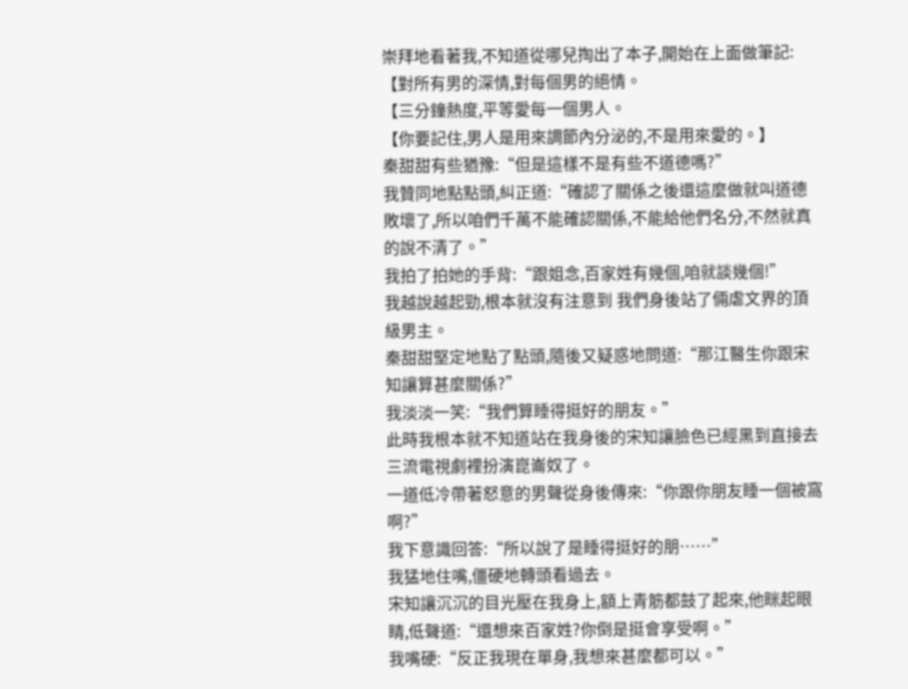崇拜地看著我,不知道從哪兒掏出了本子,開始在上面做筆記:
【對所有男的深情,對每個男的絕情。
【三分鐘熱度,平等愛每一個男人。
【你要記住,男人是用來調節內分泌的,不是用來愛的。】
秦甜甜有些猶豫:“但是這樣不是有些不道德嗎?”
我贊同地點點頭,糾正道:“確認了關係之後還這麼做就叫道德敗壞了,所以咱們千萬不能確認關係,不能給他們名分,不然就真的說不清了。”
我拍了拍她的手背:“跟姐念,百家姓有幾個,咱就談幾個!”
我越說越起勁,根本就沒有注意到 我們身後站了倆虐文界的頂級男主。
秦甜甜堅定地點了點頭,隨後又疑惑地問道:“那江醫生你跟宋知讓算甚麼關係?”
我淡淡一笑:“我們算睡得挺好的朋友。”
此時我根本就不知道站在我身後的宋知讓臉色已經黑到直接去三流電視劇裡扮演崑崙奴了。
一道低冷帶著怒意的男聲從身後傳來:“你跟你朋友睡一個被窩啊?”
我下意識回答:“所以說了是睡得挺好的朋……”
我猛地住嘴,僵硬地轉頭看過去。
宋知讓沉沉的目光壓在我身上,額上青筋都鼓了起來,他眯起眼睛,低聲道:“還想來百家姓?你倒是挺會享受啊。”
我嘴硬:“反正我現在單身,我想來甚麼都可以。”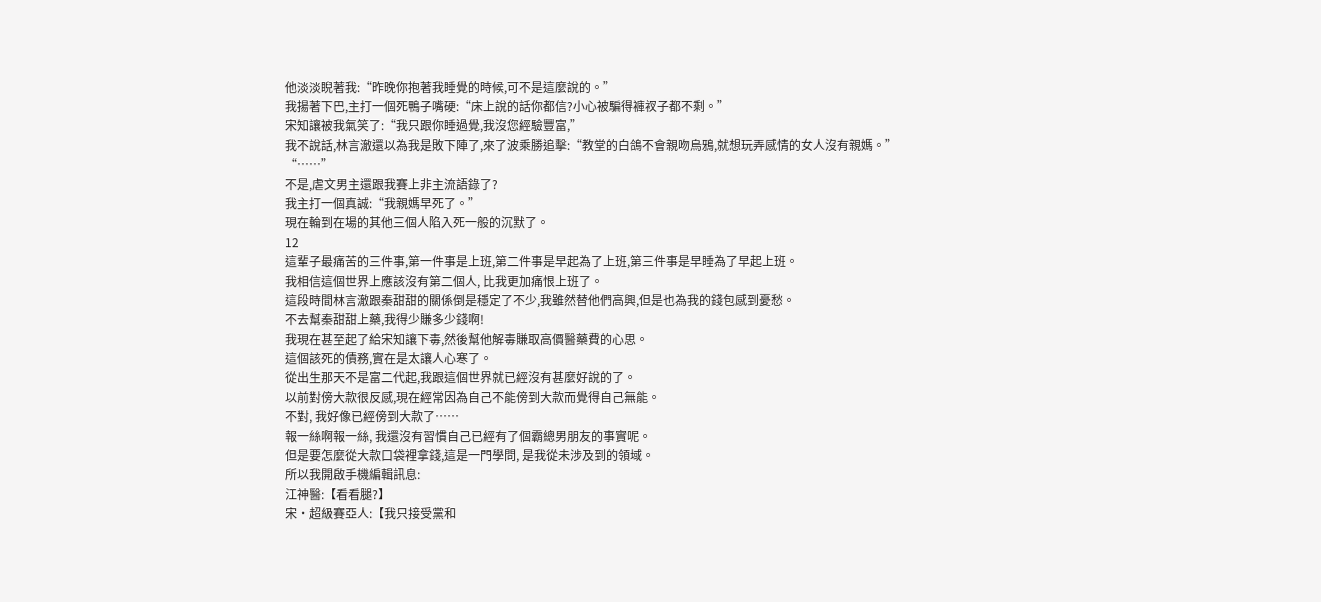他淡淡睨著我:“昨晚你抱著我睡覺的時候,可不是這麼說的。”
我揚著下巴,主打一個死鴨子嘴硬:“床上說的話你都信?小心被騙得褲衩子都不剩。”
宋知讓被我氣笑了:“我只跟你睡過覺,我沒您經驗豐富,”
我不說話,林言澈還以為我是敗下陣了,來了波乘勝追擊:“教堂的白鴿不會親吻烏鴉,就想玩弄感情的女人沒有親媽。”
“……”
不是,虐文男主還跟我賽上非主流語錄了?
我主打一個真誠:“我親媽早死了。”
現在輪到在場的其他三個人陷入死一般的沉默了。
12
這輩子最痛苦的三件事,第一件事是上班,第二件事是早起為了上班,第三件事是早睡為了早起上班。
我相信這個世界上應該沒有第二個人, 比我更加痛恨上班了。
這段時間林言澈跟秦甜甜的關係倒是穩定了不少,我雖然替他們高興,但是也為我的錢包感到憂愁。
不去幫秦甜甜上藥,我得少賺多少錢啊!
我現在甚至起了給宋知讓下毒,然後幫他解毒賺取高價醫藥費的心思。
這個該死的債務,實在是太讓人心寒了。
從出生那天不是富二代起,我跟這個世界就已經沒有甚麼好說的了。
以前對傍大款很反感,現在經常因為自己不能傍到大款而覺得自己無能。
不對, 我好像已經傍到大款了……
報一絲啊報一絲, 我還沒有習慣自己已經有了個霸總男朋友的事實呢。
但是要怎麼從大款口袋裡拿錢,這是一門學問, 是我從未涉及到的領域。
所以我開啟手機編輯訊息:
江神醫:【看看腿?】
宋·超級賽亞人:【我只接受黨和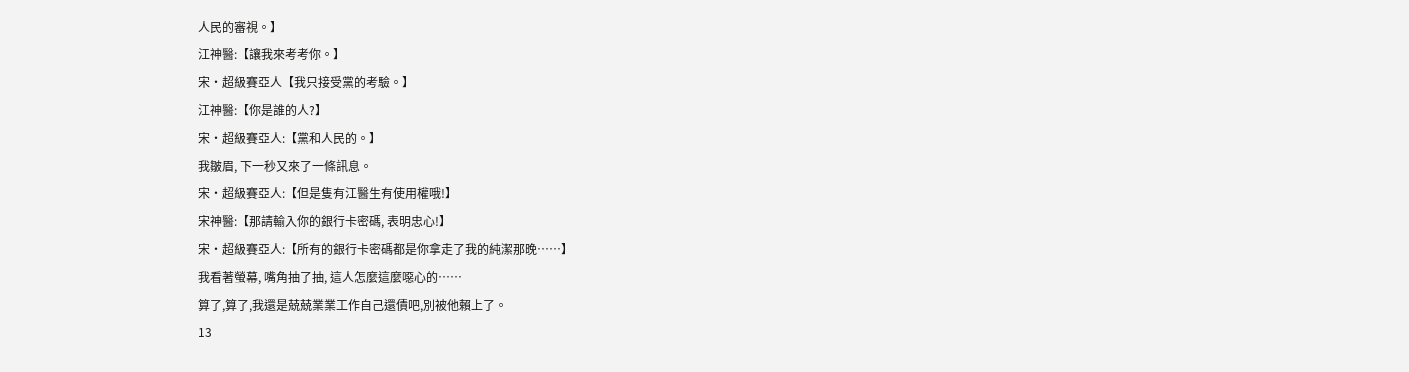人民的審視。】
江神醫:【讓我來考考你。】
宋·超級賽亞人【我只接受黨的考驗。】
江神醫:【你是誰的人?】
宋·超級賽亞人:【黨和人民的。】
我皺眉, 下一秒又來了一條訊息。
宋·超級賽亞人:【但是隻有江醫生有使用權哦!】
宋神醫:【那請輸入你的銀行卡密碼, 表明忠心!】
宋·超級賽亞人:【所有的銀行卡密碼都是你拿走了我的純潔那晚……】
我看著螢幕, 嘴角抽了抽, 這人怎麼這麼噁心的……
算了,算了,我還是兢兢業業工作自己還債吧,別被他賴上了。
13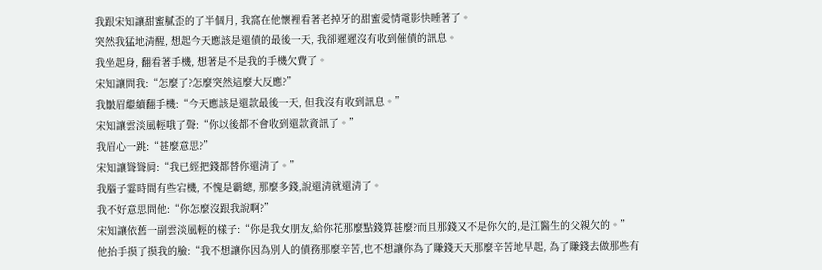我跟宋知讓甜蜜膩歪的了半個月, 我窩在他懷裡看著老掉牙的甜蜜愛情電影快睡著了。
突然我猛地清醒, 想起今天應該是還債的最後一天, 我卻遲遲沒有收到催債的訊息。
我坐起身, 翻看著手機, 想著是不是我的手機欠費了。
宋知讓問我:“怎麼了?怎麼突然這麼大反應?”
我皺眉繼續翻手機:“今天應該是還款最後一天, 但我沒有收到訊息。”
宋知讓雲淡風輕哦了聲:“你以後都不會收到還款資訊了。”
我眉心一跳:“甚麼意思?”
宋知讓聳聳肩:“我已經把錢都替你還清了。”
我腦子霎時間有些宕機, 不愧是霸總, 那麼多錢,說還清就還清了。
我不好意思問他:“你怎麼沒跟我說啊?”
宋知讓依舊一副雲淡風輕的樣子:“你是我女朋友,給你花那麼點錢算甚麼?而且那錢又不是你欠的,是江醫生的父親欠的。”
他抬手摸了摸我的臉:“我不想讓你因為別人的債務那麼辛苦,也不想讓你為了賺錢天天那麼辛苦地早起, 為了賺錢去做那些有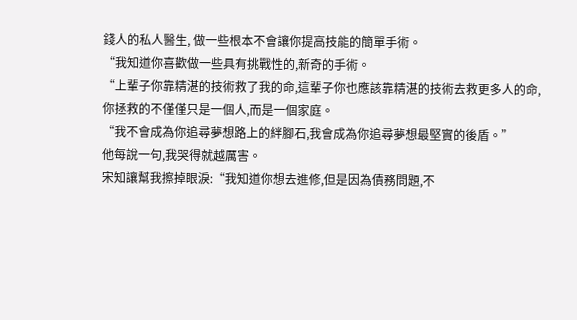錢人的私人醫生, 做一些根本不會讓你提高技能的簡單手術。
“我知道你喜歡做一些具有挑戰性的,新奇的手術。
“上輩子你靠精湛的技術救了我的命,這輩子你也應該靠精湛的技術去救更多人的命,你拯救的不僅僅只是一個人,而是一個家庭。
“我不會成為你追尋夢想路上的絆腳石,我會成為你追尋夢想最堅實的後盾。”
他每說一句,我哭得就越厲害。
宋知讓幫我擦掉眼淚:“我知道你想去進修,但是因為債務問題,不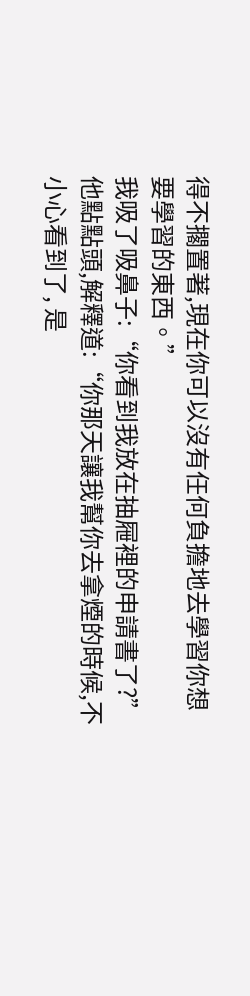得不擱置著,現在你可以沒有任何負擔地去學習你想要學習的東西。”
我吸了吸鼻子:“你看到我放在抽屜裡的申請書了?”
他點點頭,解釋道:“你那天讓我幫你去拿煙的時候,不小心看到了, 是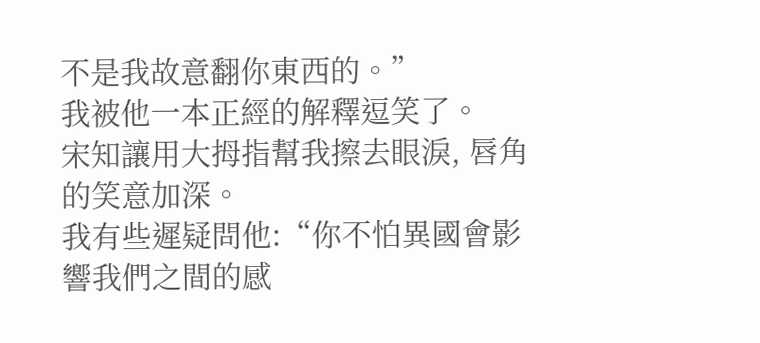不是我故意翻你東西的。”
我被他一本正經的解釋逗笑了。
宋知讓用大拇指幫我擦去眼淚, 唇角的笑意加深。
我有些遲疑問他:“你不怕異國會影響我們之間的感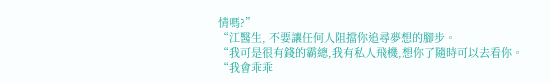情嗎?”
“江醫生, 不要讓任何人阻擋你追尋夢想的腳步。
“我可是很有錢的霸總,我有私人飛機,想你了隨時可以去看你。
“我會乖乖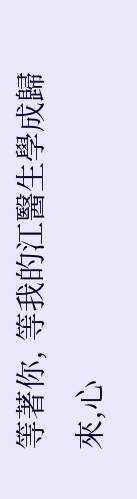等著你, 等我的江醫生學成歸來,心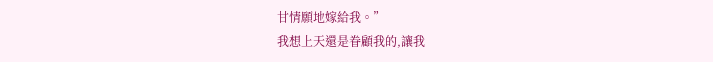甘情願地嫁給我。”
我想上天還是眷顧我的,讓我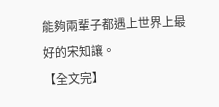能夠兩輩子都遇上世界上最好的宋知讓。
【全文完】